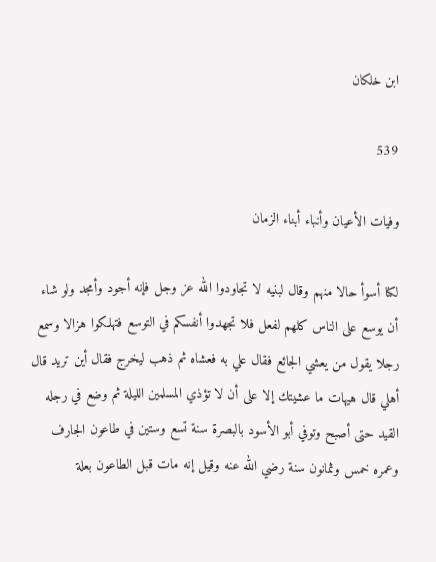ابن خلكان

539

وفيات الأعيان وأنباء أبناء الزمان

لكنا أسوأ حالا منهم وقال لبنيه لا تجاودوا الله عز وجل فإنه أجود وأمجد ولو شاء أن يوسع على الناس كلهم لفعل فلا تجهدوا أنفسكم في التوسع فتهلكوا هزالا وسمع رجلا يقول من يعشي الجائع فقال علي به فعشاه ثم ذهب ليخرج فقال أين تريد قال أهلي قال هيهات ما عشيتك إلا على أن لا تؤذي المسلمين الليلة ثم وضع في رجله القيد حتى أصبح وتوفي أبو الأسود بالبصرة سنة تسع وستين في طاعون الجارف وعمره خمس وثمانون سنة رضي الله عنه وقيل إنه مات قبل الطاعون بعلة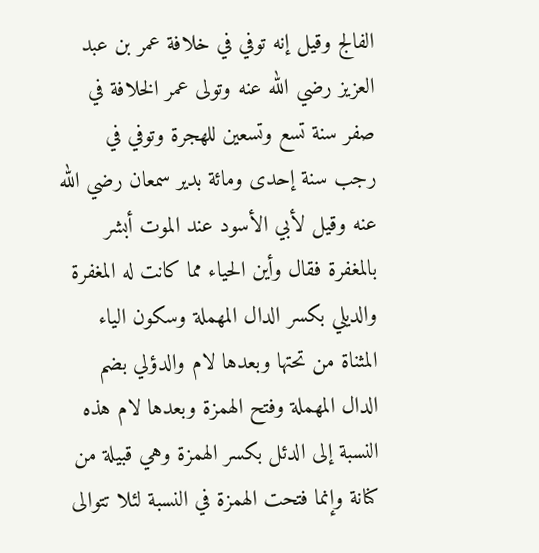الفالج وقيل إنه توفي في خلافة عمر بن عبد العزيز رضي الله عنه وتولى عمر الخلافة في صفر سنة تسع وتسعين للهجرة وتوفي في رجب سنة إحدى ومائة بدير سمعان رضي الله عنه وقيل لأبي الأسود عند الموت أبشر بالمغفرة فقال وأين الحياء مما كانت له المغفرة والديلي بكسر الدال المهملة وسكون الياء المثناة من تحتها وبعدها لام والدؤلي بضم الدال المهملة وفتح الهمزة وبعدها لام هذه النسبة إلى الدئل بكسر الهمزة وهي قبيلة من كنانة وإنما فتحت الهمزة في النسبة لئلا تتوالى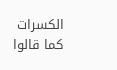الكسرات كما قالوا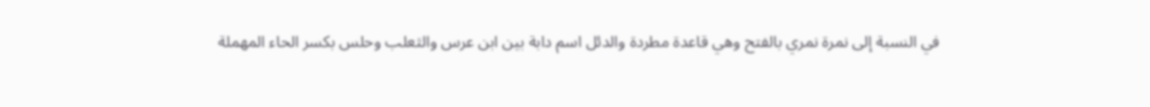في النسبة إلى نمرة نمري بالفتح وهي قاعدة مطردة والدئل اسم دابة بين ابن عرس والثعلب وحلس بكسر الحاء المهملة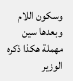وسكون اللام وبعدها سين مهملة هكذا ذكره الوزير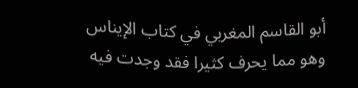أبو القاسم المغربي في كتاب الإيناس وهو مما يحرف كثيرا فقد وجدت فيه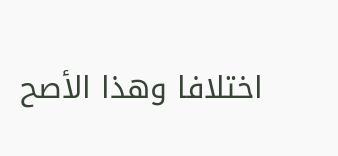اختلافا وهذا الأصح